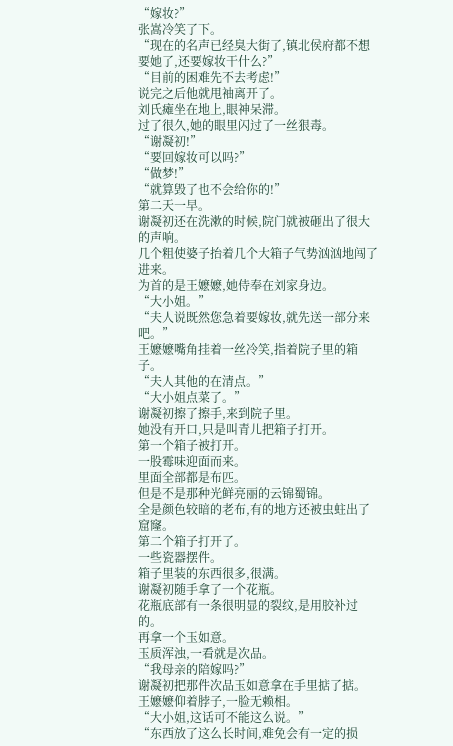“嫁妆?”
张嵩冷笑了下。
“现在的名声已经臭大街了,镇北侯府都不想要她了,还要嫁妆干什么?”
“目前的困难先不去考虑!”
说完之后他就甩袖离开了。
刘氏瘫坐在地上,眼神呆滞。
过了很久,她的眼里闪过了一丝狠毒。
“谢凝初!”
“要回嫁妆可以吗?”
“做梦!”
“就算毁了也不会给你的!”
第二天一早。
谢凝初还在洗漱的时候,院门就被砸出了很大的声响。
几个粗使婆子抬着几个大箱子气势汹汹地闯了进来。
为首的是王嬷嬷,她侍奉在刘家身边。
“大小姐。”
“夫人说既然您急着要嫁妆,就先送一部分来吧。”
王嬷嬷嘴角挂着一丝冷笑,指着院子里的箱子。
“夫人其他的在清点。”
“大小姐点菜了。”
谢凝初擦了擦手,来到院子里。
她没有开口,只是叫青儿把箱子打开。
第一个箱子被打开。
一股霉味迎面而来。
里面全部都是布匹。
但是不是那种光鲜亮丽的云锦蜀锦。
全是颜色较暗的老布,有的地方还被虫蛀出了窟窿。
第二个箱子打开了。
一些瓷器摆件。
箱子里装的东西很多,很满。
谢凝初随手拿了一个花瓶。
花瓶底部有一条很明显的裂纹,是用胶补过的。
再拿一个玉如意。
玉质浑浊,一看就是次品。
“我母亲的陪嫁吗?”
谢凝初把那件次品玉如意拿在手里掂了掂。
王嬷嬷仰着脖子,一脸无赖相。
“大小姐,这话可不能这么说。”
“东西放了这么长时间,难免会有一定的损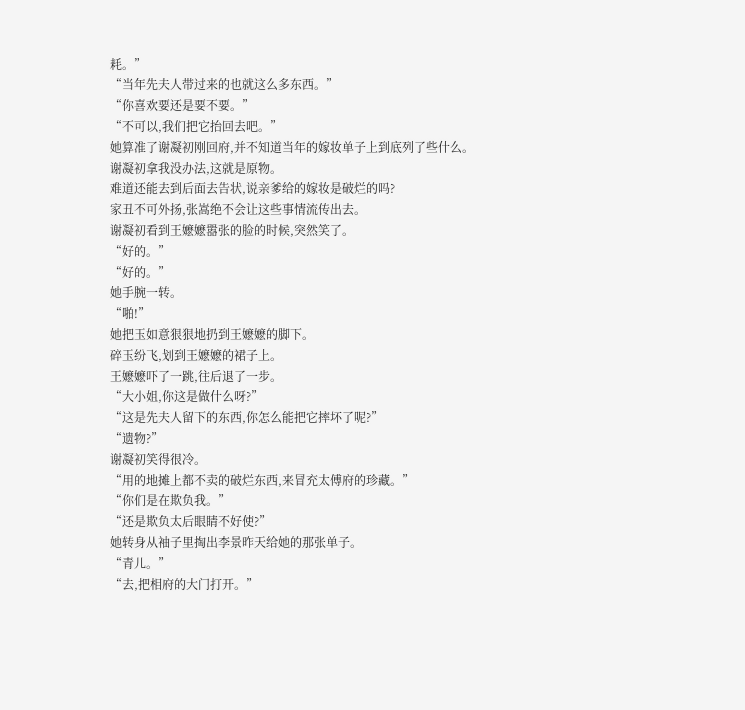耗。”
“当年先夫人带过来的也就这么多东西。”
“你喜欢要还是要不要。”
“不可以,我们把它抬回去吧。”
她算准了谢凝初刚回府,并不知道当年的嫁妆单子上到底列了些什么。
谢凝初拿我没办法,这就是原物。
难道还能去到后面去告状,说亲爹给的嫁妆是破烂的吗?
家丑不可外扬,张嵩绝不会让这些事情流传出去。
谢凝初看到王嬷嬷嚣张的脸的时候,突然笑了。
“好的。”
“好的。”
她手腕一转。
“啪!”
她把玉如意狠狠地扔到王嬷嬷的脚下。
碎玉纷飞,划到王嬷嬷的裙子上。
王嬷嬷吓了一跳,往后退了一步。
“大小姐,你这是做什么呀?”
“这是先夫人留下的东西,你怎么能把它摔坏了呢?”
“遗物?”
谢凝初笑得很冷。
“用的地摊上都不卖的破烂东西,来冒充太傅府的珍藏。”
“你们是在欺负我。”
“还是欺负太后眼睛不好使?”
她转身从袖子里掏出李景昨天给她的那张单子。
“青儿。”
“去,把相府的大门打开。”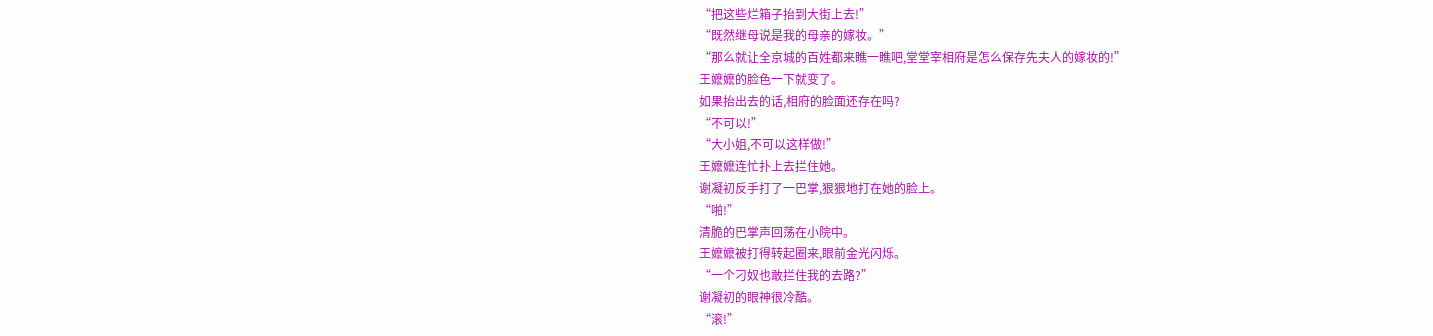“把这些烂箱子抬到大街上去!”
“既然继母说是我的母亲的嫁妆。”
“那么就让全京城的百姓都来瞧一瞧吧,堂堂宰相府是怎么保存先夫人的嫁妆的!”
王嬷嬷的脸色一下就变了。
如果抬出去的话,相府的脸面还存在吗?
“不可以!”
“大小姐,不可以这样做!”
王嬷嬷连忙扑上去拦住她。
谢凝初反手打了一巴掌,狠狠地打在她的脸上。
“啪!”
清脆的巴掌声回荡在小院中。
王嬷嬷被打得转起圈来,眼前金光闪烁。
“一个刁奴也敢拦住我的去路?”
谢凝初的眼神很冷酷。
“滚!”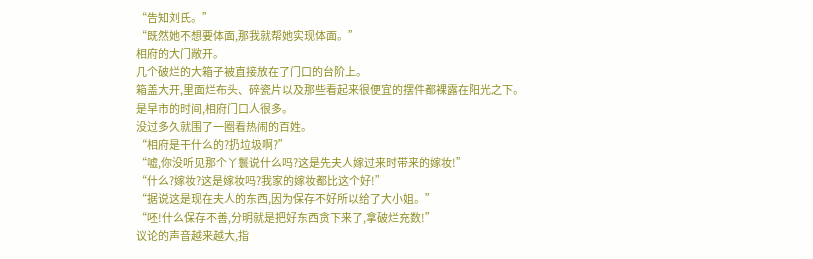“告知刘氏。”
“既然她不想要体面,那我就帮她实现体面。”
相府的大门敞开。
几个破烂的大箱子被直接放在了门口的台阶上。
箱盖大开,里面烂布头、碎瓷片以及那些看起来很便宜的摆件都裸露在阳光之下。
是早市的时间,相府门口人很多。
没过多久就围了一圈看热闹的百姓。
“相府是干什么的?扔垃圾啊?”
“嘘,你没听见那个丫鬟说什么吗?这是先夫人嫁过来时带来的嫁妆!”
“什么?嫁妆?这是嫁妆吗?我家的嫁妆都比这个好!”
“据说这是现在夫人的东西,因为保存不好所以给了大小姐。”
“呸!什么保存不善,分明就是把好东西贪下来了,拿破烂充数!”
议论的声音越来越大,指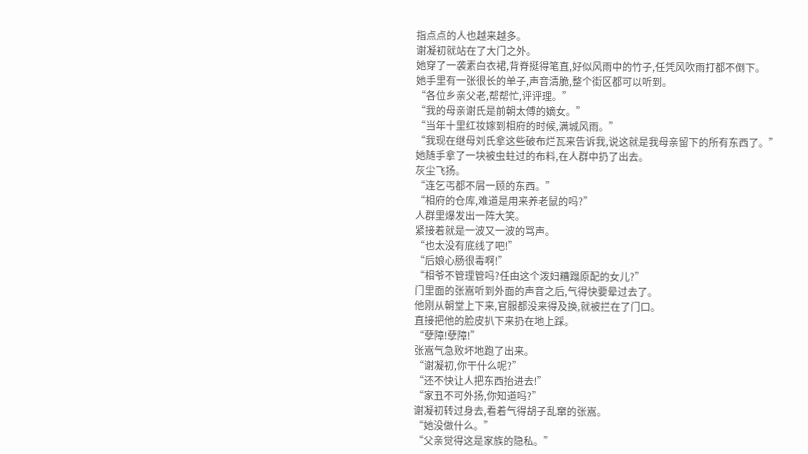指点点的人也越来越多。
谢凝初就站在了大门之外。
她穿了一袭素白衣裙,背脊挺得笔直,好似风雨中的竹子,任凭风吹雨打都不倒下。
她手里有一张很长的单子,声音清脆,整个街区都可以听到。
“各位乡亲父老,帮帮忙,评评理。”
“我的母亲谢氏是前朝太傅的嫡女。”
“当年十里红妆嫁到相府的时候,满城风雨。”
“我现在继母刘氏拿这些破布烂瓦来告诉我,说这就是我母亲留下的所有东西了。”
她随手拿了一块被虫蛀过的布料,在人群中扔了出去。
灰尘飞扬。
“连乞丐都不屑一顾的东西。”
“相府的仓库,难道是用来养老鼠的吗?”
人群里爆发出一阵大笑。
紧接着就是一波又一波的骂声。
“也太没有底线了吧!”
“后娘心肠很毒啊!”
“相爷不管理管吗?任由这个泼妇糟蹋原配的女儿?”
门里面的张嵩听到外面的声音之后,气得快要晕过去了。
他刚从朝堂上下来,官服都没来得及换,就被拦在了门口。
直接把他的脸皮扒下来扔在地上踩。
“孽障!孽障!”
张嵩气急败坏地跑了出来。
“谢凝初,你干什么呢?”
“还不快让人把东西抬进去!”
“家丑不可外扬,你知道吗?”
谢凝初转过身去,看着气得胡子乱窜的张嵩。
“她没做什么。”
“父亲觉得这是家族的隐私。”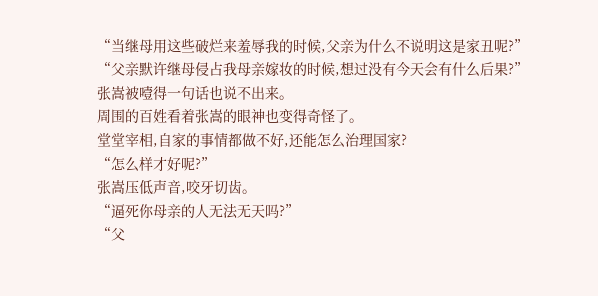“当继母用这些破烂来羞辱我的时候,父亲为什么不说明这是家丑呢?”
“父亲默许继母侵占我母亲嫁妆的时候,想过没有今天会有什么后果?”
张嵩被噎得一句话也说不出来。
周围的百姓看着张嵩的眼神也变得奇怪了。
堂堂宰相,自家的事情都做不好,还能怎么治理国家?
“怎么样才好呢?”
张嵩压低声音,咬牙切齿。
“逼死你母亲的人无法无天吗?”
“父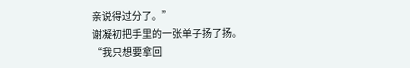亲说得过分了。”
谢凝初把手里的一张单子扬了扬。
“我只想要拿回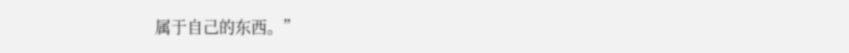属于自己的东西。”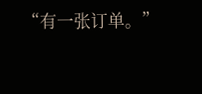“有一张订单。”